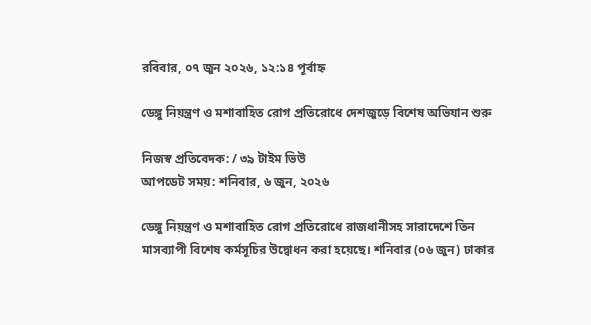রবিবার, ০৭ জুন ২০২৬, ১২:১৪ পূর্বাহ্ন

ডেঙ্গু নিয়ন্ত্রণ ও মশাবাহিত রোগ প্রতিরোধে দেশজুড়ে বিশেষ অভিযান শুরু

নিজস্ব প্রতিবেদক: / ৩৯ টাইম ভিউ
আপডেট সময়: শনিবার, ৬ জুন, ২০২৬

ডেঙ্গু নিয়ন্ত্রণ ও মশাবাহিত রোগ প্রতিরোধে রাজধানীসহ সারাদেশে তিন মাসব্যাপী বিশেষ কর্মসূচির উদ্বোধন করা হয়েছে। শনিবার (০৬ জুন) ঢাকার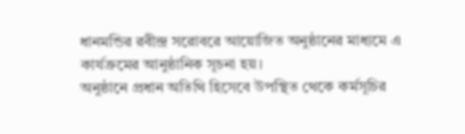ধানমন্ডির রবীন্দ্র সরোবরে আয়োজিত অনুষ্ঠানের মাধ্যমে এ কার্যক্রমের আনুষ্ঠানিক সূচনা হয়।
অনুষ্ঠানে প্রধান অতিথি হিসেবে উপস্থিত থেকে কর্মসূচির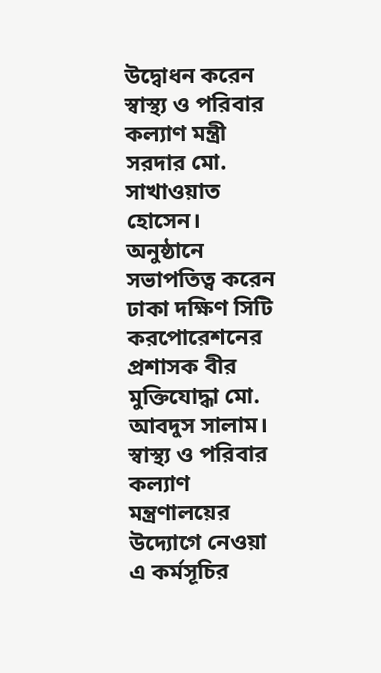উদ্বোধন করেন স্বাস্থ্য ও পরিবার কল্যাণ মন্ত্রী সরদার মো. সাখাওয়াত হোসেন। অনুষ্ঠানে সভাপতিত্ব করেন ঢাকা দক্ষিণ সিটি করপোরেশনের প্রশাসক বীর মুক্তিযোদ্ধা মো. আবদুস সালাম।
স্বাস্থ্য ও পরিবার কল্যাণ মন্ত্রণালয়ের উদ্যোগে নেওয়া এ কর্মসূচির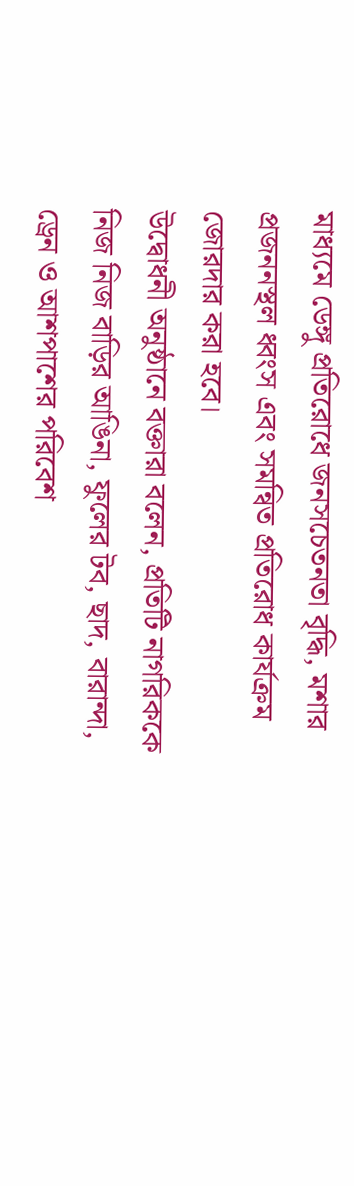মাধ্যমে ডেঙ্গু প্রতিরোধে জনসচেতনতা বৃদ্ধি, মশার প্রজননস্থল ধ্বংস এবং সমন্বিত প্রতিরোধ কার্যক্রম জোরদার করা হবে।
উদ্বোধনী অনুষ্ঠানে বক্তারা বলেন, প্রতিটি নাগরিককে নিজ নিজ বাড়ির আঙিনা, ফুলের টব, ছাদ, বারান্দা, ড্রেন ও আশপাশের পরিবেশ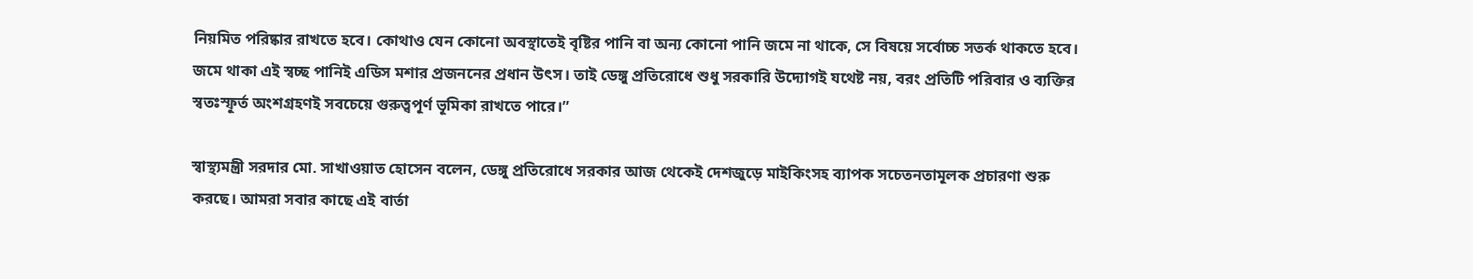নিয়মিত পরিষ্কার রাখতে হবে। কোথাও যেন কোনো অবস্থাতেই বৃষ্টির পানি বা অন্য কোনো পানি জমে না থাকে, সে বিষয়ে সর্বোচ্চ সতর্ক থাকতে হবে। জমে থাকা এই স্বচ্ছ পানিই এডিস মশার প্রজননের প্রধান উৎস। তাই ডেঙ্গু প্রতিরোধে শুধু সরকারি উদ্যোগই যথেষ্ট নয়, বরং প্রতিটি পরিবার ও ব্যক্তির স্বতঃস্ফূর্ত অংশগ্রহণই সবচেয়ে গুরুত্বপূর্ণ ভূমিকা রাখতে পারে।”

স্বাস্থ্যমন্ত্রী সরদার মো. সাখাওয়াত হোসেন বলেন, ডেঙ্গু প্রতিরোধে সরকার আজ থেকেই দেশজুড়ে মাইকিংসহ ব্যাপক সচেতনতামূলক প্রচারণা শুরু করছে। আমরা সবার কাছে এই বার্তা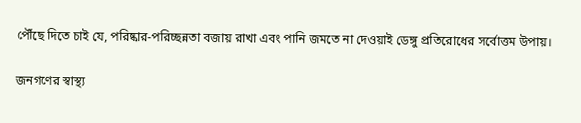পৌঁছে দিতে চাই যে, পরিষ্কার-পরিচ্ছন্নতা বজায় রাখা এবং পানি জমতে না দেওয়াই ডেঙ্গু প্রতিরোধের সর্বোত্তম উপায়।

জনগণের স্বাস্থ্য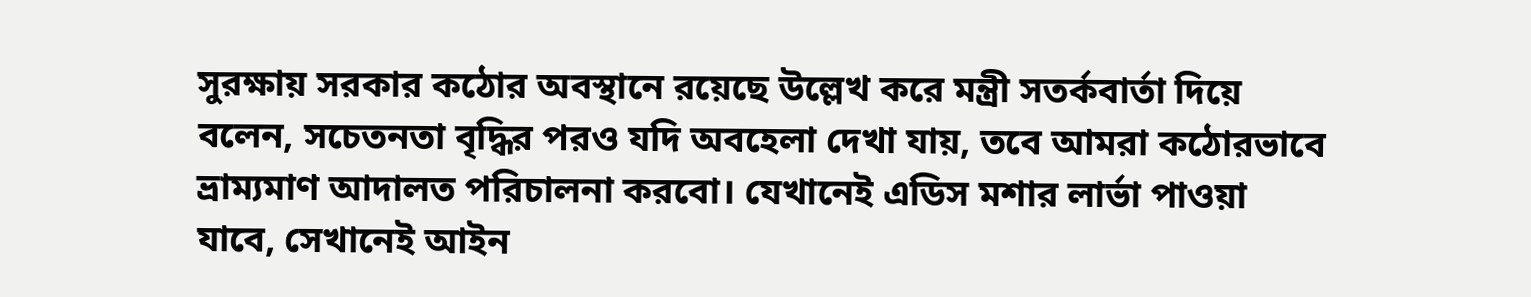সুরক্ষায় সরকার কঠোর অবস্থানে রয়েছে উল্লেখ করে মন্ত্রী সতর্কবার্তা দিয়ে বলেন, সচেতনতা বৃদ্ধির পরও যদি অবহেলা দেখা যায়, তবে আমরা কঠোরভাবে ভ্রাম্যমাণ আদালত পরিচালনা করবো। যেখানেই এডিস মশার লার্ভা পাওয়া যাবে, সেখানেই আইন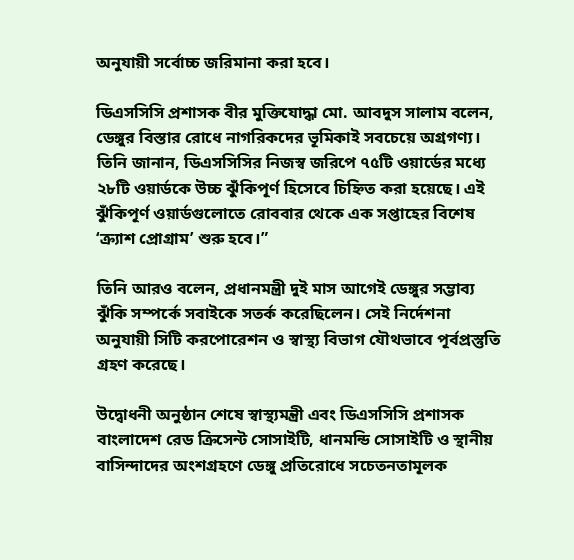অনুযায়ী সর্বোচ্চ জরিমানা করা হবে।

ডিএসসিসি প্রশাসক বীর মুক্তিযোদ্ধা মো. আবদুস সালাম বলেন, ডেঙ্গুর বিস্তার রোধে নাগরিকদের ভূমিকাই সবচেয়ে অগ্রগণ্য। তিনি জানান, ডিএসসিসির নিজস্ব জরিপে ৭৫টি ওয়ার্ডের মধ্যে ২৮টি ওয়ার্ডকে উচ্চ ঝুঁকিপূর্ণ হিসেবে চিহ্নিত করা হয়েছে। এই ঝুঁকিপূর্ণ ওয়ার্ডগুলোতে রোববার থেকে এক সপ্তাহের বিশেষ ‘ক্র্যাশ প্রোগ্রাম’ শুরু হবে।”

তিনি আরও বলেন, প্রধানমন্ত্রী দুই মাস আগেই ডেঙ্গুর সম্ভাব্য ঝুঁকি সম্পর্কে সবাইকে সতর্ক করেছিলেন। সেই নির্দেশনা অনুযায়ী সিটি করপোরেশন ও স্বাস্থ্য বিভাগ যৌথভাবে পূর্বপ্রস্তুতি গ্রহণ করেছে।

উদ্বোধনী অনুষ্ঠান শেষে স্বাস্থ্যমন্ত্রী এবং ডিএসসিসি প্রশাসক বাংলাদেশ রেড ক্রিসেন্ট সোসাইটি, ধানমন্ডি সোসাইটি ও স্থানীয় বাসিন্দাদের অংশগ্রহণে ডেঙ্গু প্রতিরোধে সচেতনতামূলক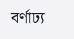বর্ণাঢ্য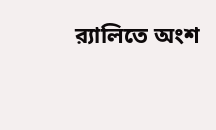র‍্যালিতে অংশ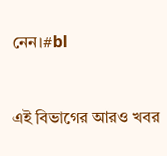নেন।#bl


এই বিভাগের আরও খবর